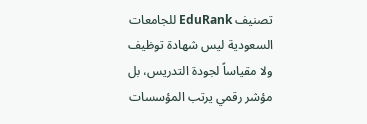تصنيف EduRank للجامعات السعودية ليس شهادة توظيف ولا مقياساً لجودة التدريس، بل مؤشر رقمي يرتب المؤسسات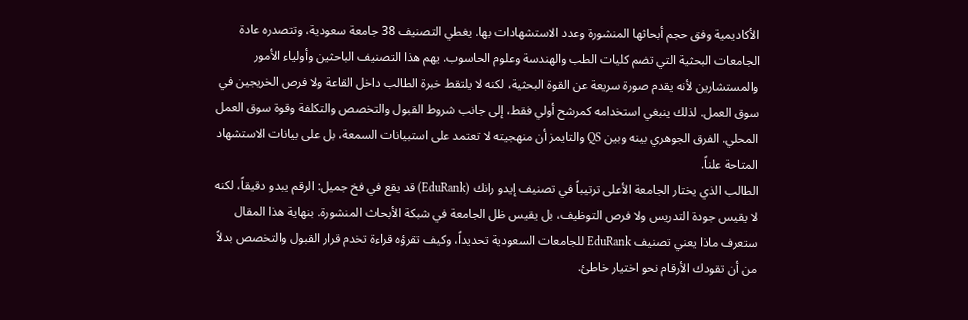الأكاديمية وفق حجم أبحاثها المنشورة وعدد الاستشهادات بها. يغطي التصنيف 38 جامعة سعودية، وتتصدره عادة الجامعات البحثية التي تضم كليات الطب والهندسة وعلوم الحاسوب. يهم هذا التصنيف الباحثين وأولياء الأمور والمستشارين لأنه يقدم صورة سريعة عن القوة البحثية، لكنه لا يلتقط خبرة الطالب داخل القاعة ولا فرص الخريجين في سوق العمل. لذلك ينبغي استخدامه كمرشح أولي فقط، إلى جانب شروط القبول والتخصص والتكلفة وقوة سوق العمل المحلي. الفرق الجوهري بينه وبين QS والتايمز أن منهجيته لا تعتمد على استبيانات السمعة، بل على بيانات الاستشهاد المتاحة علناً.
الطالب الذي يختار الجامعة الأعلى ترتيباً في تصنيف إيدو رانك (EduRank) قد يقع في فخ جميل: الرقم يبدو دقيقاً، لكنه لا يقيس جودة التدريس ولا فرص التوظيف، بل يقيس ظل الجامعة في شبكة الأبحاث المنشورة. بنهاية هذا المقال ستعرف ماذا يعني تصنيف EduRank للجامعات السعودية تحديداً، وكيف تقرؤه قراءة تخدم قرار القبول والتخصص بدلاً من أن تقودك الأرقام نحو اختيار خاطئ.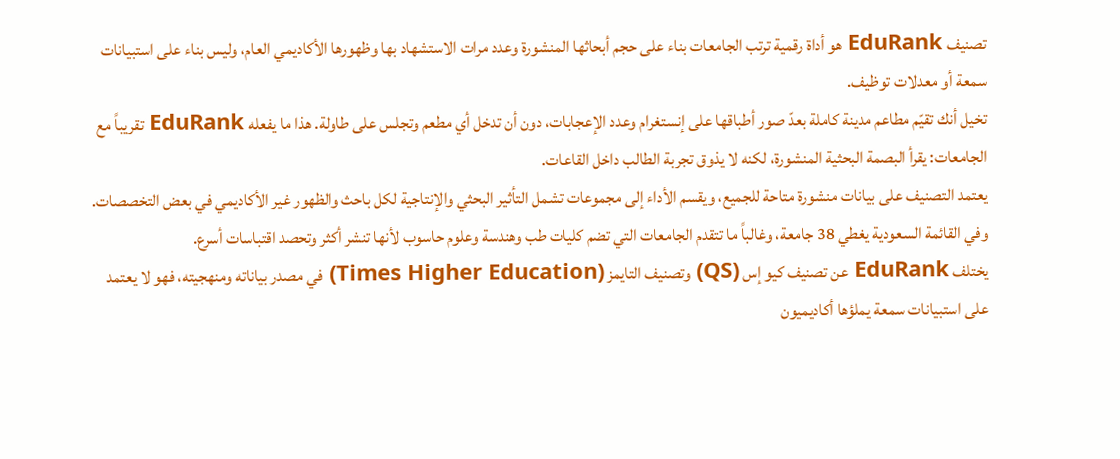تصنيف EduRank هو أداة رقمية ترتب الجامعات بناء على حجم أبحاثها المنشورة وعدد مرات الاستشهاد بها وظهورها الأكاديمي العام، وليس بناء على استبيانات سمعة أو معدلات توظيف.
تخيل أنك تقيّم مطاعم مدينة كاملة بعدّ صور أطباقها على إنستغرام وعدد الإعجابات، دون أن تدخل أي مطعم وتجلس على طاولة. هذا ما يفعله EduRank تقريباً مع الجامعات: يقرأ البصمة البحثية المنشورة، لكنه لا يذوق تجربة الطالب داخل القاعات.
يعتمد التصنيف على بيانات منشورة متاحة للجميع، ويقسم الأداء إلى مجموعات تشمل التأثير البحثي والإنتاجية لكل باحث والظهور غير الأكاديمي في بعض التخصصات. وفي القائمة السعودية يغطي 38 جامعة، وغالباً ما تتقدم الجامعات التي تضم كليات طب وهندسة وعلوم حاسوب لأنها تنشر أكثر وتحصد اقتباسات أسرع.
يختلف EduRank عن تصنيف كيو إس (QS) وتصنيف التايمز (Times Higher Education) في مصدر بياناته ومنهجيته، فهو لا يعتمد على استبيانات سمعة يملؤها أكاديميون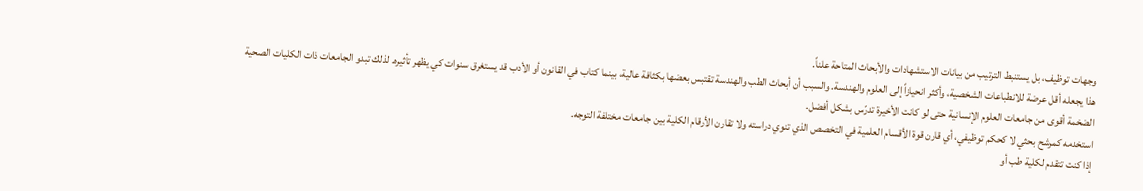وجهات توظيف، بل يستنبط الترتيب من بيانات الاستشهادات والأبحاث المتاحة علناً.
هذا يجعله أقل عرضة للانطباعات الشخصية، وأكثر انحيازاً إلى العلوم والهندسة. والسبب أن أبحاث الطب والهندسة تقتبس بعضها بكثافة عالية، بينما كتاب في القانون أو الأدب قد يستغرق سنوات كي يظهر تأثيره. لذلك تبدو الجامعات ذات الكليات الصحية الضخمة أقوى من جامعات العلوم الإنسانية حتى لو كانت الأخيرة تدرّس بشكل أفضل.
استخدمه كمرشح بحثي لا كحكم توظيفي، أي قارن قوة الأقسام العلمية في التخصص الذي تنوي دراسته ولا تقارن الأرقام الكلية بين جامعات مختلفة التوجه.
إذا كنت تتقدم لكلية طب أو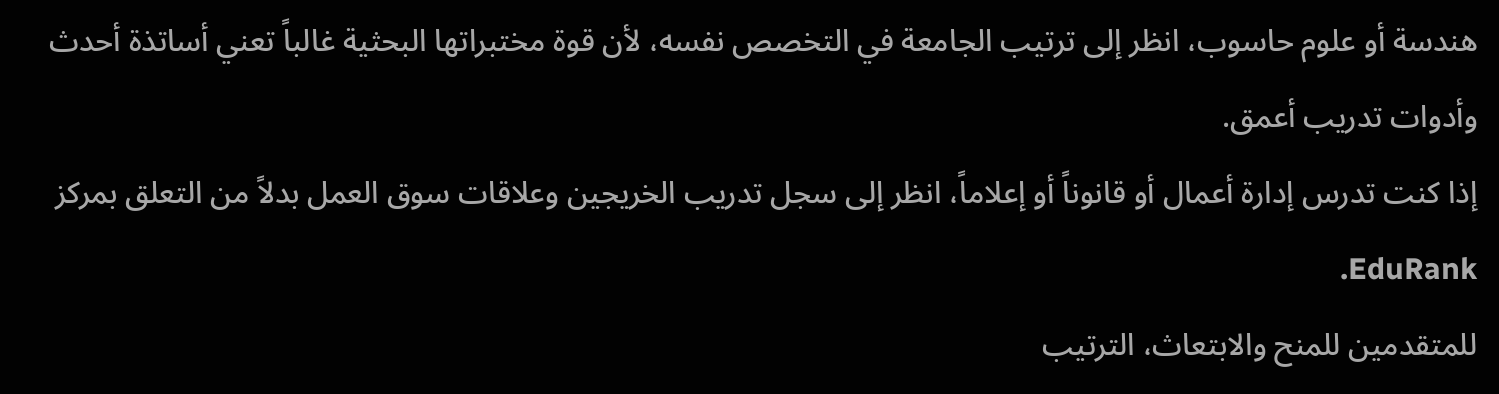هندسة أو علوم حاسوب، انظر إلى ترتيب الجامعة في التخصص نفسه، لأن قوة مختبراتها البحثية غالباً تعني أساتذة أحدث وأدوات تدريب أعمق.
إذا كنت تدرس إدارة أعمال أو قانوناً أو إعلاماً، انظر إلى سجل تدريب الخريجين وعلاقات سوق العمل بدلاً من التعلق بمركز EduRank.
للمتقدمين للمنح والابتعاث، الترتيب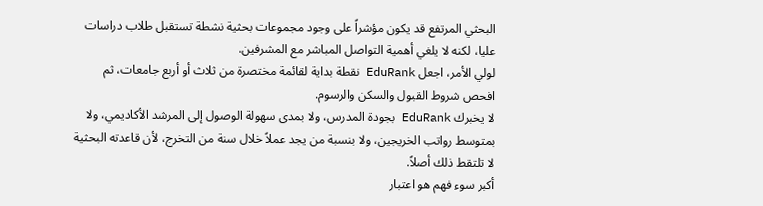البحثي المرتفع قد يكون مؤشراً على وجود مجموعات بحثية نشطة تستقبل طلاب دراسات عليا، لكنه لا يلغي أهمية التواصل المباشر مع المشرفين.
لولي الأمر، اجعل EduRank نقطة بداية لقائمة مختصرة من ثلاث أو أربع جامعات، ثم افحص شروط القبول والسكن والرسوم.
لا يخبرك EduRank بجودة المدرس، ولا بمدى سهولة الوصول إلى المرشد الأكاديمي، ولا بمتوسط رواتب الخريجين، ولا بنسبة من يجد عملاً خلال سنة من التخرج، لأن قاعدته البحثية لا تلتقط ذلك أصلاً.
أكبر سوء فهم هو اعتبار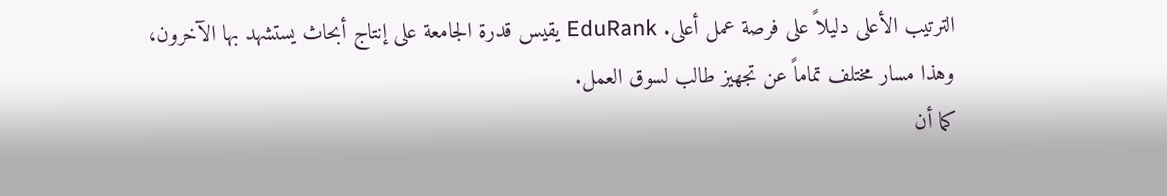الترتيب الأعلى دليلاً على فرصة عمل أعلى. EduRank يقيس قدرة الجامعة على إنتاج أبحاث يستشهد بها الآخرون، وهذا مسار مختلف تماماً عن تجهيز طالب لسوق العمل.
كما أن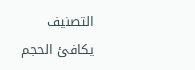التصنيف يكافئ الحجم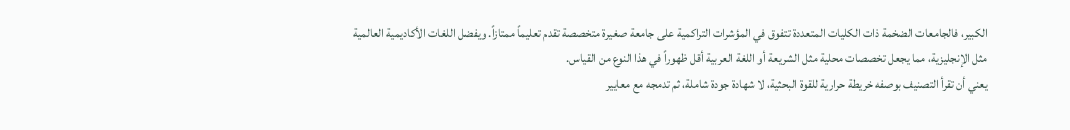الكبير، فالجامعات الضخمة ذات الكليات المتعددة تتفوق في المؤشرات التراكمية على جامعة صغيرة متخصصة تقدم تعليماً ممتازاً. ويفضل اللغات الأكاديمية العالمية مثل الإنجليزية، مما يجعل تخصصات محلية مثل الشريعة أو اللغة العربية أقل ظهوراً في هذا النوع من القياس.
يعني أن تقرأ التصنيف بوصفه خريطة حرارية للقوة البحثية، لا شهادة جودة شاملة، ثم تدمجه مع معايير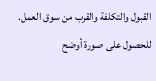القبول والتكلفة والقرب من سوق العمل.
للحصول على صورة أوضح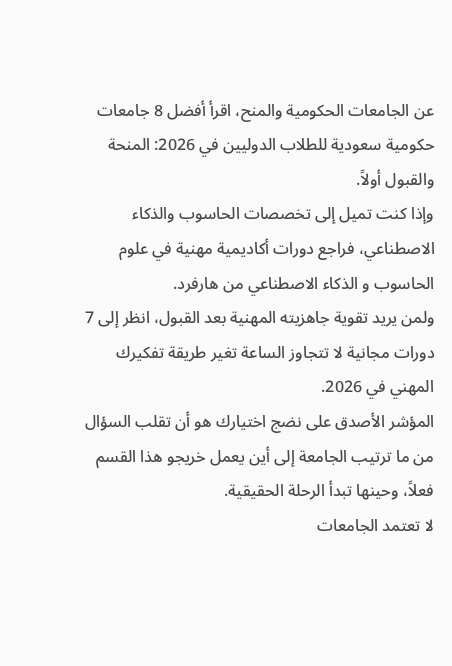عن الجامعات الحكومية والمنح، اقرأ أفضل 8 جامعات حكومية سعودية للطلاب الدوليين في 2026: المنحة والقبول أولاً.
وإذا كنت تميل إلى تخصصات الحاسوب والذكاء الاصطناعي، فراجع دورات أكاديمية مهنية في علوم الحاسوب و الذكاء الاصطناعي من هارفرد.
ولمن يريد تقوية جاهزيته المهنية بعد القبول، انظر إلى 7 دورات مجانية لا تتجاوز الساعة تغير طريقة تفكيرك المهني في 2026.
المؤشر الأصدق على نضج اختيارك هو أن تقلب السؤال من ما ترتيب الجامعة إلى أين يعمل خريجو هذا القسم فعلاً، وحينها تبدأ الرحلة الحقيقية.
لا تعتمد الجامعات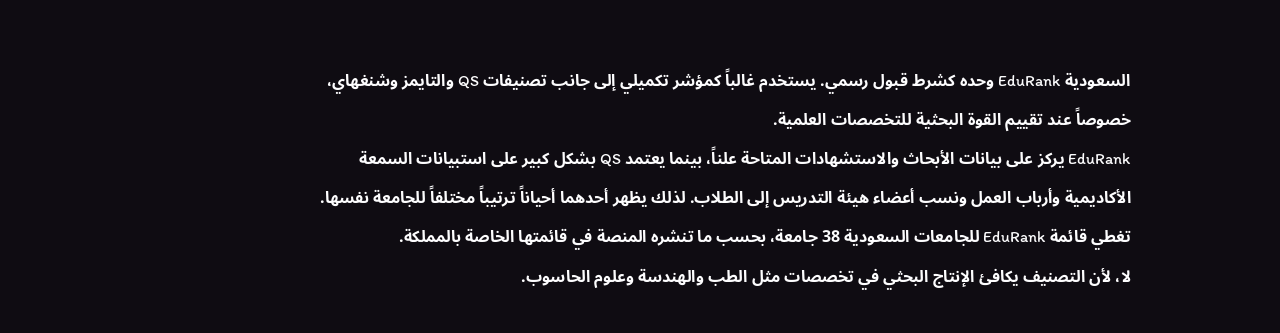السعودية EduRank وحده كشرط قبول رسمي. يستخدم غالباً كمؤشر تكميلي إلى جانب تصنيفات QS والتايمز وشنغهاي، خصوصاً عند تقييم القوة البحثية للتخصصات العلمية.
EduRank يركز على بيانات الأبحاث والاستشهادات المتاحة علناً، بينما يعتمد QS بشكل كبير على استبيانات السمعة الأكاديمية وأرباب العمل ونسب أعضاء هيئة التدريس إلى الطلاب. لذلك يظهر أحدهما أحياناً ترتيباً مختلفاً للجامعة نفسها.
تغطي قائمة EduRank للجامعات السعودية 38 جامعة، بحسب ما تنشره المنصة في قائمتها الخاصة بالمملكة.
لا، لأن التصنيف يكافئ الإنتاج البحثي في تخصصات مثل الطب والهندسة وعلوم الحاسوب.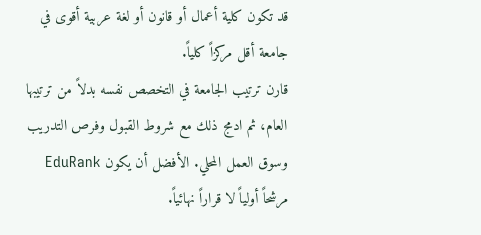قد تكون كلية أعمال أو قانون أو لغة عربية أقوى في جامعة أقل مركزاً كلياً.
قارن ترتيب الجامعة في التخصص نفسه بدلاً من ترتيبها العام، ثم ادمج ذلك مع شروط القبول وفرص التدريب وسوق العمل المحلي. الأفضل أن يكون EduRank مرشحاً أولياً لا قراراً نهائياً.